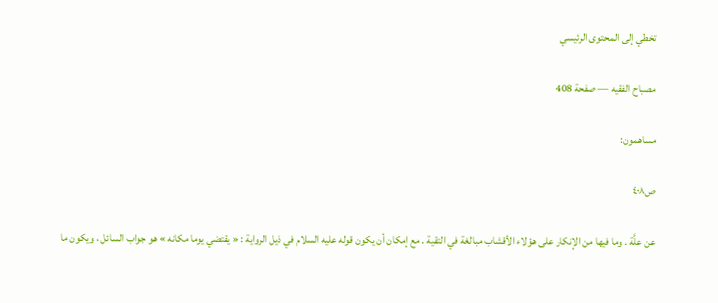تخطي إلى المحتوى الرئيسي

مصباح الفقيه — صفحة 408

مساهمون:

ص٤٠٨

عن علَّة . وما فيها من الإنكار على هؤلاء الأقشاب مبالغة في التقية . مع إمكان أن يكون قوله عليه السلام في ذيل الرواية : « يقتضي يوما مكانه » هو جواب السائل ، ويكون ما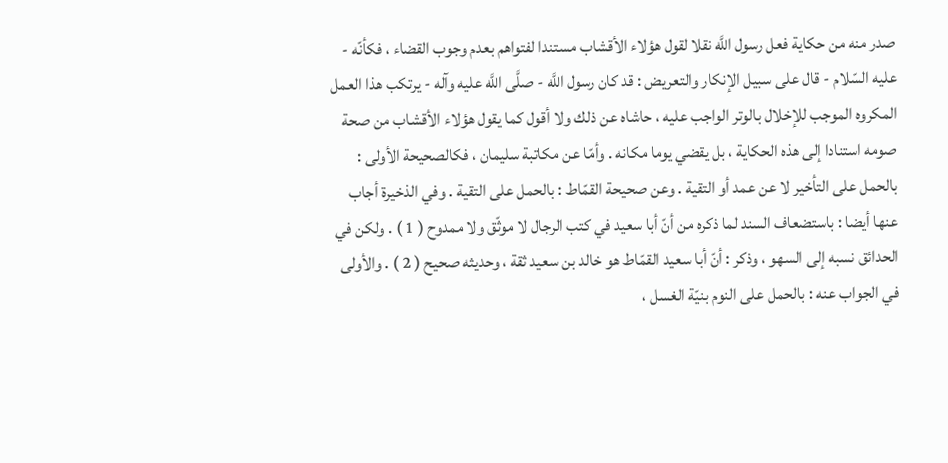صدر منه من حكاية فعل رسول اللَّه نقلا لقول هؤلاء الأقشاب مستندا لفتواهم بعدم وجوب القضاء ، فكأنّه - عليه السّلام - قال على سبيل الإنكار والتعريض : قد كان رسول اللَّه - صلَّى اللَّه عليه وآله - يرتكب هذا العمل المكروه الموجب للإخلال بالوتر الواجب عليه ، حاشاه عن ذلك ولا أقول كما يقول هؤلاء الأقشاب من صحة صومه استنادا إلى هذه الحكاية ، بل يقضي يوما مكانه . وأمّا عن مكاتبة سليمان ، فكالصحيحة الأولى : بالحمل على التأخير لا عن عمد أو التقية . وعن صحيحة القمّاط : بالحمل على التقية . وفي الذخيرة أجاب عنها أيضا : باستضعاف السند لما ذكره من أنّ أبا سعيد في كتب الرجال لا موثّق ولا ممدوح ( 1 ) . ولكن في الحدائق نسبه إلى السهو ، وذكر : أنّ أبا سعيد القمّاط هو خالد بن سعيد ثقة ، وحديثه صحيح ( 2 ) . والأولى في الجواب عنه : بالحمل على النوم بنيّة الغسل ،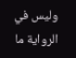وليس في الرواية ما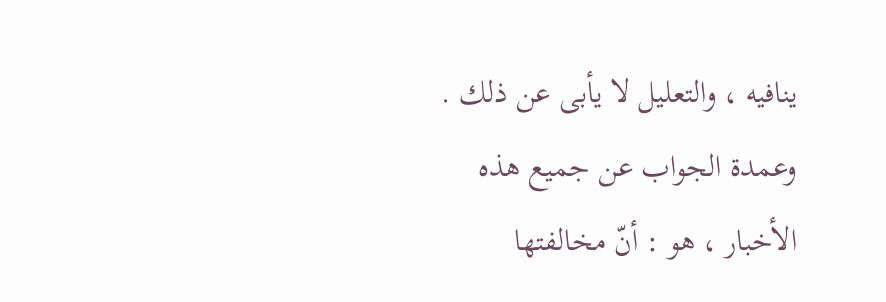ينافيه ، والتعليل لا يأبى عن ذلك . وعمدة الجواب عن جميع هذه الأخبار ، هو : أنّ مخالفتها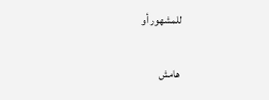للمشهور أو

هامش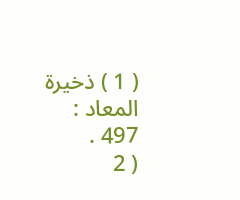( 1 ) ذخيرة المعاد : 497 .
( 2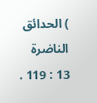) الحدائق الناضرة 13 : 119 .